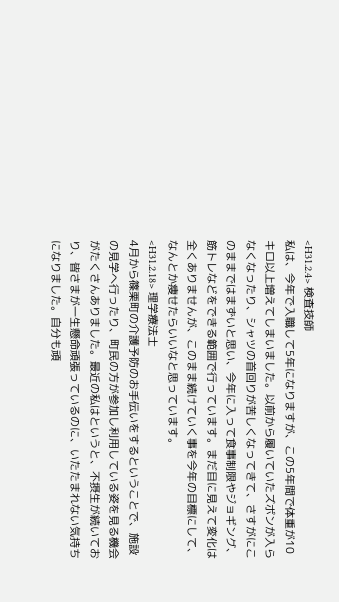<H31.2.4> 検査技師
私は、今年で入職して5年になりますが、この5年間で体重が10キロ以上増えてしまいました。以前から履いていたズボンが入らなくなったり、シャツの首回りが苦しくなってきて、さすがにこのままではまずいと思い、今年に入って食事制限やジョギング、筋トレなどをできる範囲で行っています。まだ目に見えて変化は全くありませんが、このまま続けていく事を今年の目標にして、なんとか痩せたらいいなと思っています。
<H31.2.18> 理学療法士
4月から篠栗町の介護予防のお手伝いをするということで、施設の見学へ行ったり、町民の方が参加し利用している姿を見る機会がたくさんありました。最近の私はというと、不摂生が続いており、皆さまが一生懸命頑張っているのに、いたたまれない気持ちになりました。自分も頑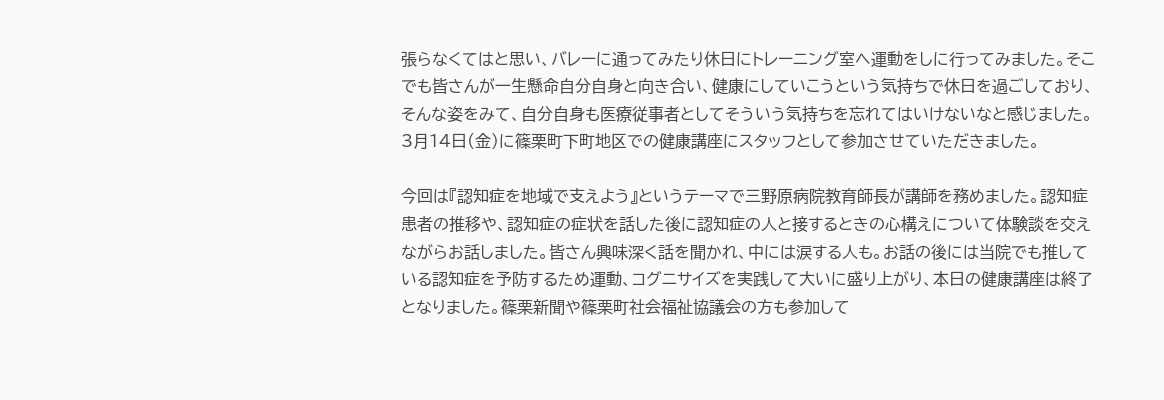張らなくてはと思い、バレーに通ってみたり休日にトレーニング室へ運動をしに行ってみました。そこでも皆さんが一生懸命自分自身と向き合い、健康にしていこうという気持ちで休日を過ごしており、そんな姿をみて、自分自身も医療従事者としてそういう気持ちを忘れてはいけないなと感じました。
3月14日(金)に篠栗町下町地区での健康講座にスタッフとして参加させていただきました。

今回は『認知症を地域で支えよう』というテーマで三野原病院教育師長が講師を務めました。認知症患者の推移や、認知症の症状を話した後に認知症の人と接するときの心構えについて体験談を交えながらお話しました。皆さん興味深く話を聞かれ、中には涙する人も。お話の後には当院でも推している認知症を予防するため運動、コグニサイズを実践して大いに盛り上がり、本日の健康講座は終了となりました。篠栗新聞や篠栗町社会福祉協議会の方も参加して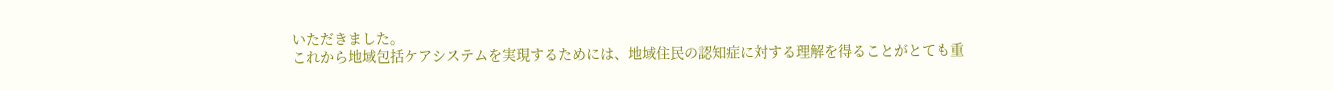いただきました。
これから地域包括ケアシステムを実現するためには、地域住民の認知症に対する理解を得ることがとても重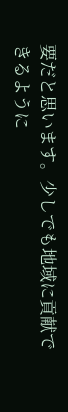要だと思います。少しでも地域に貢献できるように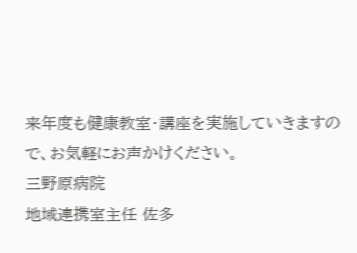来年度も健康教室・講座を実施していきますので、お気軽にお声かけください。
三野原病院
地域連携室主任 佐多